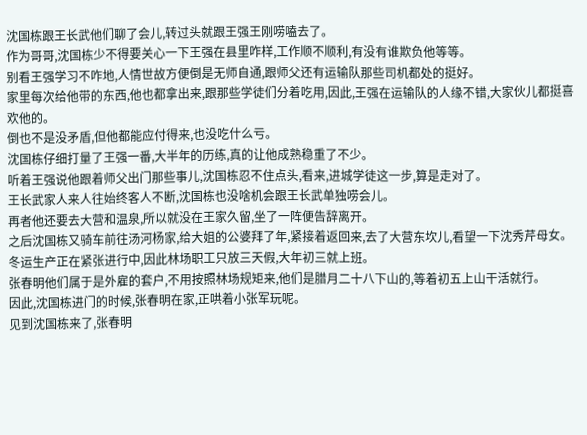沈国栋跟王长武他们聊了会儿,转过头就跟王强王刚唠嗑去了。
作为哥哥,沈国栋少不得要关心一下王强在县里咋样,工作顺不顺利,有没有谁欺负他等等。
别看王强学习不咋地,人情世故方便倒是无师自通,跟师父还有运输队那些司机都处的挺好。
家里每次给他带的东西,他也都拿出来,跟那些学徒们分着吃用,因此,王强在运输队的人缘不错,大家伙儿都挺喜欢他的。
倒也不是没矛盾,但他都能应付得来,也没吃什么亏。
沈国栋仔细打量了王强一番,大半年的历练,真的让他成熟稳重了不少。
听着王强说他跟着师父出门那些事儿,沈国栋忍不住点头,看来,进城学徒这一步,算是走对了。
王长武家人来人往始终客人不断,沈国栋也没啥机会跟王长武单独唠会儿。
再者他还要去大营和温泉,所以就没在王家久留,坐了一阵便告辞离开。
之后沈国栋又骑车前往汤河杨家,给大姐的公婆拜了年,紧接着返回来,去了大营东坎儿,看望一下沈秀芹母女。
冬运生产正在紧张进行中,因此林场职工只放三天假,大年初三就上班。
张春明他们属于是外雇的套户,不用按照林场规矩来,他们是腊月二十八下山的,等着初五上山干活就行。
因此,沈国栋进门的时候,张春明在家,正哄着小张军玩呢。
见到沈国栋来了,张春明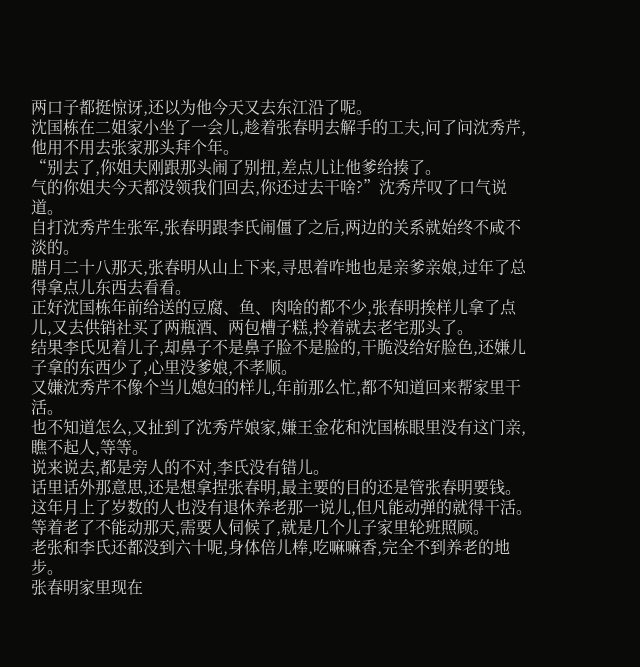两口子都挺惊讶,还以为他今天又去东江沿了呢。
沈国栋在二姐家小坐了一会儿,趁着张春明去解手的工夫,问了问沈秀芹,他用不用去张家那头拜个年。
“别去了,你姐夫刚跟那头闹了别扭,差点儿让他爹给揍了。
气的你姐夫今天都没领我们回去,你还过去干啥?”沈秀芹叹了口气说道。
自打沈秀芹生张军,张春明跟李氏闹僵了之后,两边的关系就始终不咸不淡的。
腊月二十八那天,张春明从山上下来,寻思着咋地也是亲爹亲娘,过年了总得拿点儿东西去看看。
正好沈国栋年前给送的豆腐、鱼、肉啥的都不少,张春明挨样儿拿了点儿,又去供销社买了两瓶酒、两包槽子糕,拎着就去老宅那头了。
结果李氏见着儿子,却鼻子不是鼻子脸不是脸的,干脆没给好脸色,还嫌儿子拿的东西少了,心里没爹娘,不孝顺。
又嫌沈秀芹不像个当儿媳妇的样儿,年前那么忙,都不知道回来帮家里干活。
也不知道怎么,又扯到了沈秀芹娘家,嫌王金花和沈国栋眼里没有这门亲,瞧不起人,等等。
说来说去,都是旁人的不对,李氏没有错儿。
话里话外那意思,还是想拿捏张春明,最主要的目的还是管张春明要钱。
这年月上了岁数的人也没有退休养老那一说儿,但凡能动弹的就得干活。
等着老了不能动那天,需要人伺候了,就是几个儿子家里轮班照顾。
老张和李氏还都没到六十呢,身体倍儿棒,吃嘛嘛香,完全不到养老的地步。
张春明家里现在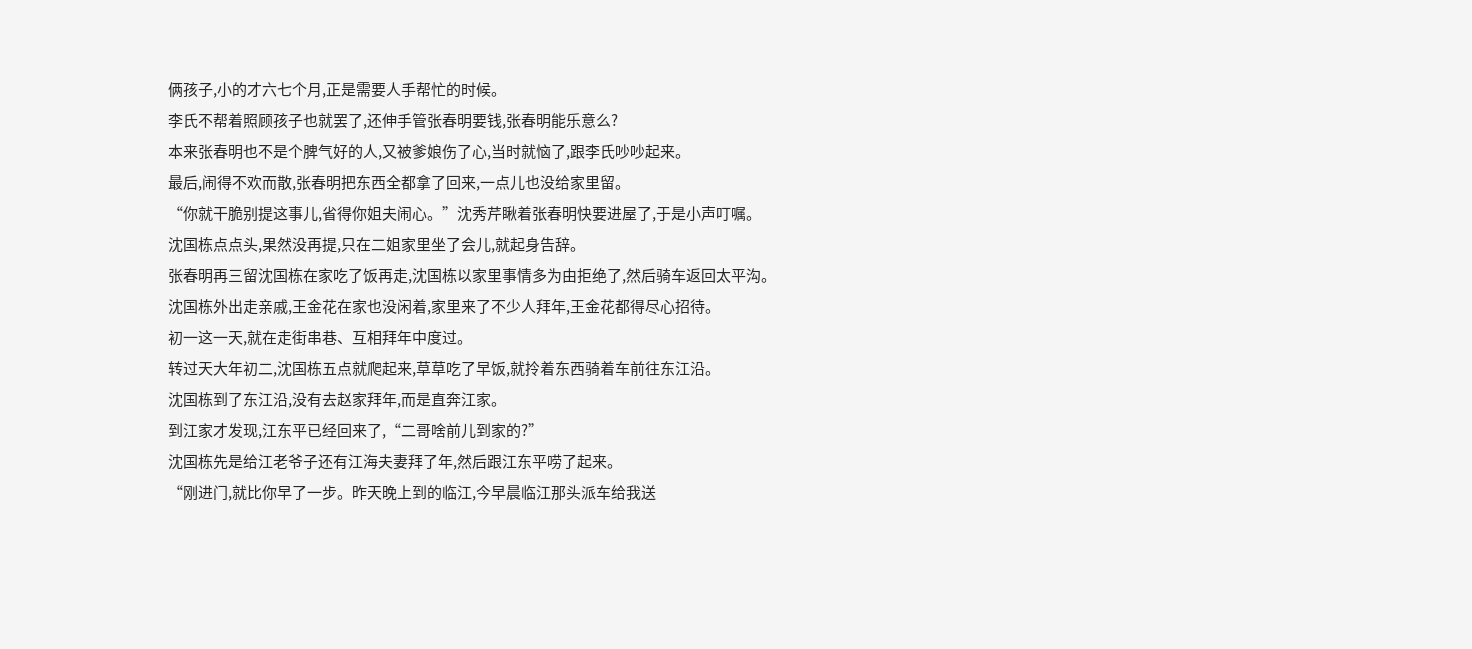俩孩子,小的才六七个月,正是需要人手帮忙的时候。
李氏不帮着照顾孩子也就罢了,还伸手管张春明要钱,张春明能乐意么?
本来张春明也不是个脾气好的人,又被爹娘伤了心,当时就恼了,跟李氏吵吵起来。
最后,闹得不欢而散,张春明把东西全都拿了回来,一点儿也没给家里留。
“你就干脆别提这事儿,省得你姐夫闹心。”沈秀芹瞅着张春明快要进屋了,于是小声叮嘱。
沈国栋点点头,果然没再提,只在二姐家里坐了会儿,就起身告辞。
张春明再三留沈国栋在家吃了饭再走,沈国栋以家里事情多为由拒绝了,然后骑车返回太平沟。
沈国栋外出走亲戚,王金花在家也没闲着,家里来了不少人拜年,王金花都得尽心招待。
初一这一天,就在走街串巷、互相拜年中度过。
转过天大年初二,沈国栋五点就爬起来,草草吃了早饭,就拎着东西骑着车前往东江沿。
沈国栋到了东江沿,没有去赵家拜年,而是直奔江家。
到江家才发现,江东平已经回来了,“二哥啥前儿到家的?”
沈国栋先是给江老爷子还有江海夫妻拜了年,然后跟江东平唠了起来。
“刚进门,就比你早了一步。昨天晚上到的临江,今早晨临江那头派车给我送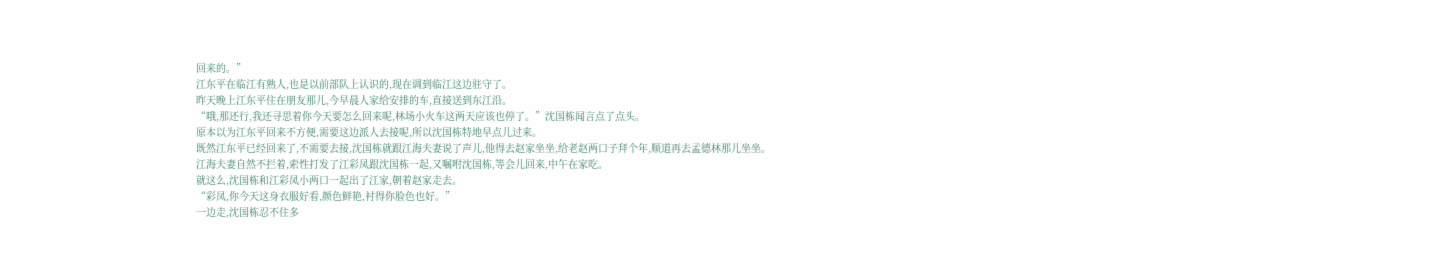回来的。”
江东平在临江有熟人,也是以前部队上认识的,现在调到临江这边驻守了。
昨天晚上江东平住在朋友那儿,今早晨人家给安排的车,直接送到东江沿。
“哦,那还行,我还寻思着你今天要怎么回来呢,林场小火车这两天应该也停了。”沈国栋闻言点了点头。
原本以为江东平回来不方便,需要这边派人去接呢,所以沈国栋特地早点儿过来。
既然江东平已经回来了,不需要去接,沈国栋就跟江海夫妻说了声儿,他得去赵家坐坐,给老赵两口子拜个年,顺道再去孟德林那儿坐坐。
江海夫妻自然不拦着,索性打发了江彩凤跟沈国栋一起,又嘱咐沈国栋,等会儿回来,中午在家吃。
就这么,沈国栋和江彩凤小两口一起出了江家,朝着赵家走去。
“彩凤,你今天这身衣服好看,颜色鲜艳,衬得你脸色也好。”
一边走,沈国栋忍不住多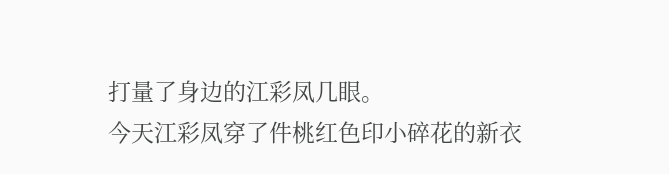打量了身边的江彩凤几眼。
今天江彩凤穿了件桃红色印小碎花的新衣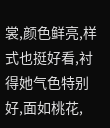裳,颜色鲜亮,样式也挺好看,衬得她气色特别好,面如桃花,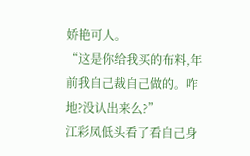娇艳可人。
“这是你给我买的布料,年前我自己裁自己做的。咋地?没认出来么?”
江彩凤低头看了看自己身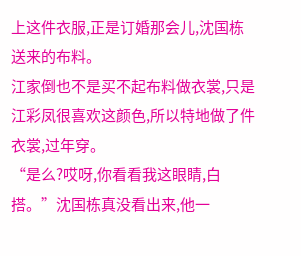上这件衣服,正是订婚那会儿,沈国栋送来的布料。
江家倒也不是买不起布料做衣裳,只是江彩凤很喜欢这颜色,所以特地做了件衣裳,过年穿。
“是么?哎呀,你看看我这眼睛,白搭。”沈国栋真没看出来,他一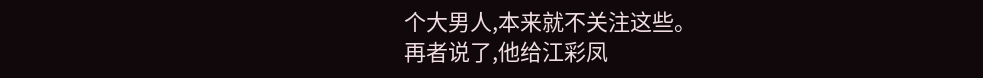个大男人,本来就不关注这些。
再者说了,他给江彩凤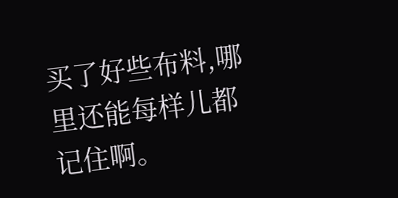买了好些布料,哪里还能每样儿都记住啊。